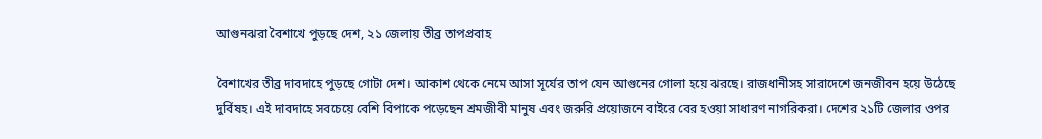আগুনঝরা বৈশাখে পুড়ছে দেশ, ২১ জেলায় তীব্র তাপপ্রবাহ

বৈশাখের তীব্র দাবদাহে পুড়ছে গোটা দেশ। আকাশ থেকে নেমে আসা সূর্যের তাপ যেন আগুনের গোলা হয়ে ঝরছে। রাজধানীসহ সারাদেশে জনজীবন হয়ে উঠেছে দুর্বিষহ। এই দাবদাহে সবচেয়ে বেশি বিপাকে পড়েছেন শ্রমজীবী মানুষ এবং জরুরি প্রয়োজনে বাইরে বের হওয়া সাধারণ নাগরিকরা। দেশের ২১টি জেলার ওপর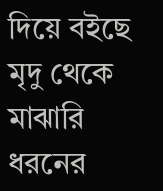দিয়ে বইছে মৃদু থেকে মাঝারি ধরনের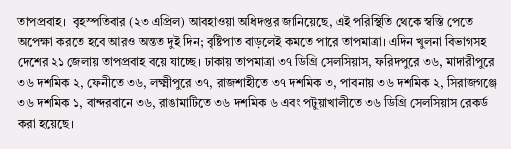তাপপ্রবাহ।  বৃহস্পতিবার (২৩ এপ্রিল) আবহাওয়া অধিদপ্তর জানিয়েছে, এই পরিস্থিতি থেকে স্বস্তি পেতে অপেক্ষা করতে হবে আরও অন্তত দুই দিন; বৃষ্টিপাত বাড়লেই কমতে পারে তাপমাত্রা। এদিন খুলনা বিভাগসহ দেশের ২১ জেলায় তাপপ্রবাহ বয়ে যাচ্ছে। ঢাকায় তাপমাত্রা ৩৭ ডিগ্রি সেলসিয়াস, ফরিদপুরে ৩৬, মাদারীপুরে ৩৬ দশমিক ২, ফেনীতে ৩৬, লক্ষ্মীপুরে ৩৭, রাজশাহীতে ৩৭ দশমিক ৩, পাবনায় ৩৬ দশমিক ২, সিরাজগঞ্জে ৩৬ দশমিক ১, বান্দরবানে ৩৬, রাঙামাটিতে ৩৬ দশমিক ৬ এবং পটুয়াখালীতে ৩৬ ডিগ্রি সেলসিয়াস রেকর্ড করা হয়েছে।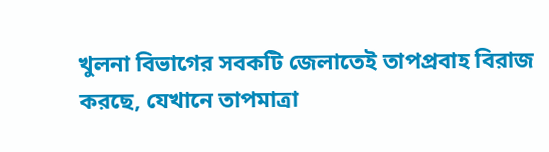খুলনা বিভাগের সবকটি জেলাতেই তাপপ্রবাহ বিরাজ করছে, যেখানে তাপমাত্রা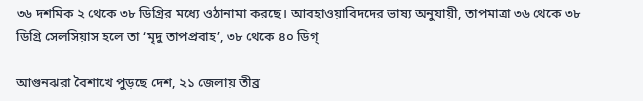৩৬ দশমিক ২ থেকে ৩৮ ডিগ্রির মধ্যে ওঠানামা করছে। আবহাওয়াবিদদের ভাষ্য অনুযায়ী, তাপমাত্রা ৩৬ থেকে ৩৮ ডিগ্রি সেলসিয়াস হলে তা ‘মৃদু তাপপ্রবাহ’, ৩৮ থেকে ৪০ ডিগ্

আগুনঝরা বৈশাখে পুড়ছে দেশ, ২১ জেলায় তীব্র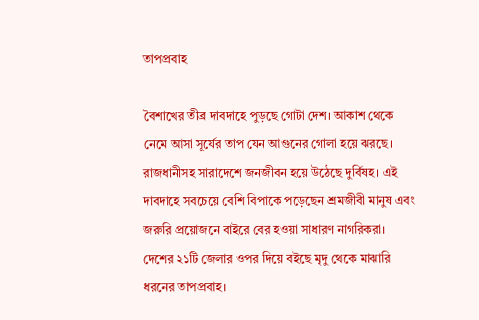তাপপ্রবাহ

বৈশাখের তীব্র দাবদাহে পুড়ছে গোটা দেশ। আকাশ থেকে নেমে আসা সূর্যের তাপ যেন আগুনের গোলা হয়ে ঝরছে। রাজধানীসহ সারাদেশে জনজীবন হয়ে উঠেছে দুর্বিষহ। এই দাবদাহে সবচেয়ে বেশি বিপাকে পড়েছেন শ্রমজীবী মানুষ এবং জরুরি প্রয়োজনে বাইরে বের হওয়া সাধারণ নাগরিকরা। দেশের ২১টি জেলার ওপর দিয়ে বইছে মৃদু থেকে মাঝারি ধরনের তাপপ্রবাহ।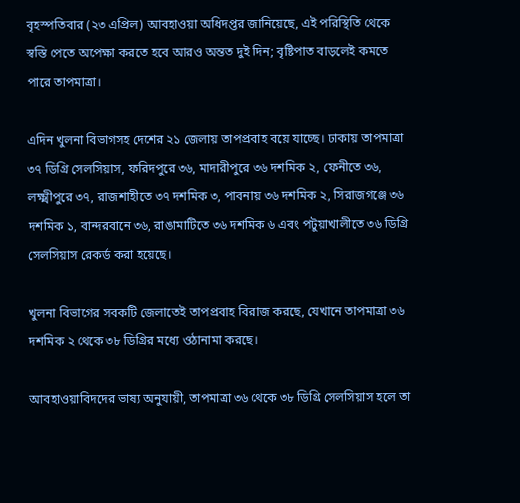বৃহস্পতিবার (২৩ এপ্রিল) আবহাওয়া অধিদপ্তর জানিয়েছে, এই পরিস্থিতি থেকে স্বস্তি পেতে অপেক্ষা করতে হবে আরও অন্তত দুই দিন; বৃষ্টিপাত বাড়লেই কমতে পারে তাপমাত্রা।

এদিন খুলনা বিভাগসহ দেশের ২১ জেলায় তাপপ্রবাহ বয়ে যাচ্ছে। ঢাকায় তাপমাত্রা ৩৭ ডিগ্রি সেলসিয়াস, ফরিদপুরে ৩৬, মাদারীপুরে ৩৬ দশমিক ২, ফেনীতে ৩৬, লক্ষ্মীপুরে ৩৭, রাজশাহীতে ৩৭ দশমিক ৩, পাবনায় ৩৬ দশমিক ২, সিরাজগঞ্জে ৩৬ দশমিক ১, বান্দরবানে ৩৬, রাঙামাটিতে ৩৬ দশমিক ৬ এবং পটুয়াখালীতে ৩৬ ডিগ্রি সেলসিয়াস রেকর্ড করা হয়েছে।

খুলনা বিভাগের সবকটি জেলাতেই তাপপ্রবাহ বিরাজ করছে, যেখানে তাপমাত্রা ৩৬ দশমিক ২ থেকে ৩৮ ডিগ্রির মধ্যে ওঠানামা করছে।

আবহাওয়াবিদদের ভাষ্য অনুযায়ী, তাপমাত্রা ৩৬ থেকে ৩৮ ডিগ্রি সেলসিয়াস হলে তা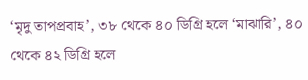‘মৃদু তাপপ্রবাহ’, ৩৮ থেকে ৪০ ডিগ্রি হলে ‘মাঝারি’, ৪০ থেকে ৪২ ডিগ্রি হলে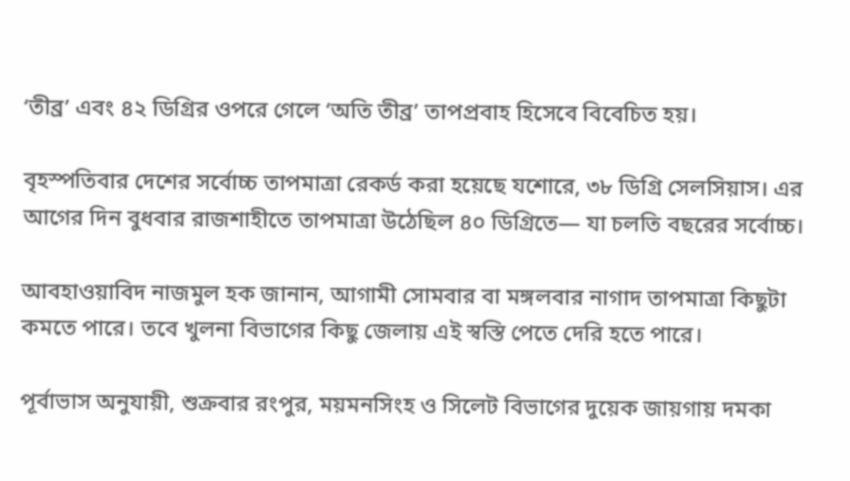‘তীব্র’ এবং ৪২ ডিগ্রির ওপরে গেলে ‘অতি তীব্র’ তাপপ্রবাহ হিসেবে বিবেচিত হয়।

বৃহস্পতিবার দেশের সর্বোচ্চ তাপমাত্রা রেকর্ড করা হয়েছে যশোরে, ৩৮ ডিগ্রি সেলসিয়াস। এর আগের দিন বুধবার রাজশাহীতে তাপমাত্রা উঠেছিল ৪০ ডিগ্রিতে— যা চলতি বছরের সর্বোচ্চ।

আবহাওয়াবিদ নাজমুল হক জানান, আগামী সোমবার বা মঙ্গলবার নাগাদ তাপমাত্রা কিছুটা কমতে পারে। তবে খুলনা বিভাগের কিছু জেলায় এই স্বস্তি পেতে দেরি হতে পারে।

পূর্বাভাস অনুযায়ী, শুক্রবার রংপুর, ময়মনসিংহ ও সিলেট বিভাগের দুয়েক জায়গায় দমকা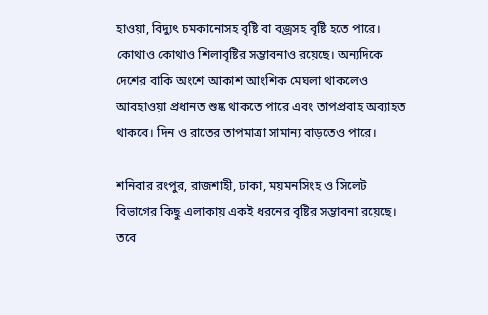হাওয়া, বিদ্যুৎ চমকানোসহ বৃষ্টি বা বজ্রসহ বৃষ্টি হতে পারে। কোথাও কোথাও শিলাবৃষ্টির সম্ভাবনাও রয়েছে। অন্যদিকে দেশের বাকি অংশে আকাশ আংশিক মেঘলা থাকলেও আবহাওয়া প্রধানত শুষ্ক থাকতে পারে এবং তাপপ্রবাহ অব্যাহত থাকবে। দিন ও রাতের তাপমাত্রা সামান্য বাড়তেও পারে।

শনিবার রংপুর, রাজশাহী, ঢাকা, ময়মনসিংহ ও সিলেট বিভাগের কিছু এলাকায় একই ধরনের বৃষ্টির সম্ভাবনা রয়েছে। তবে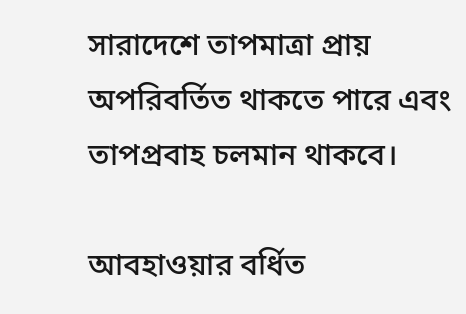সারাদেশে তাপমাত্রা প্রায় অপরিবর্তিত থাকতে পারে এবং তাপপ্রবাহ চলমান থাকবে।

আবহাওয়ার বর্ধিত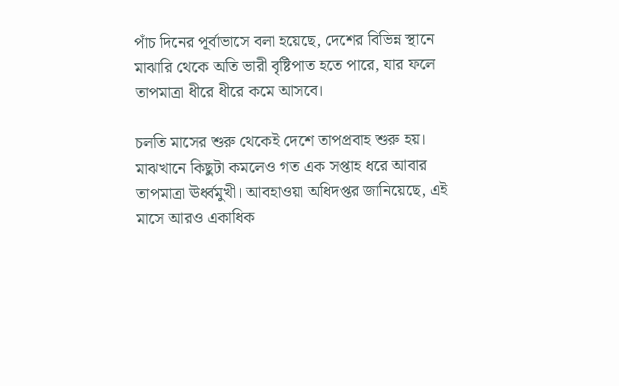পাঁচ দিনের পূর্বাভাসে বলা হয়েছে, দেশের বিভিন্ন স্থানে মাঝারি থেকে অতি ভারী বৃষ্টিপাত হতে পারে, যার ফলে তাপমাত্রা ধীরে ধীরে কমে আসবে।

চলতি মাসের শুরু থেকেই দেশে তাপপ্রবাহ শুরু হয়। মাঝখানে কিছুটা কমলেও গত এক সপ্তাহ ধরে আবার তাপমাত্রা ঊর্ধ্বমুখী। আবহাওয়া অধিদপ্তর জানিয়েছে, এই মাসে আরও একাধিক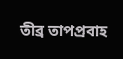তীব্র তাপপ্রবাহ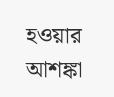হওয়ার আশঙ্কা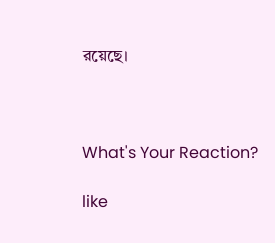রয়েছে।



What's Your Reaction?

like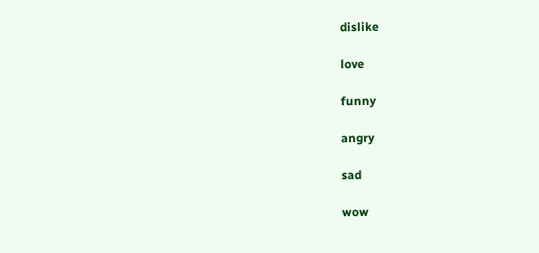dislike

love

funny

angry

sad

wow